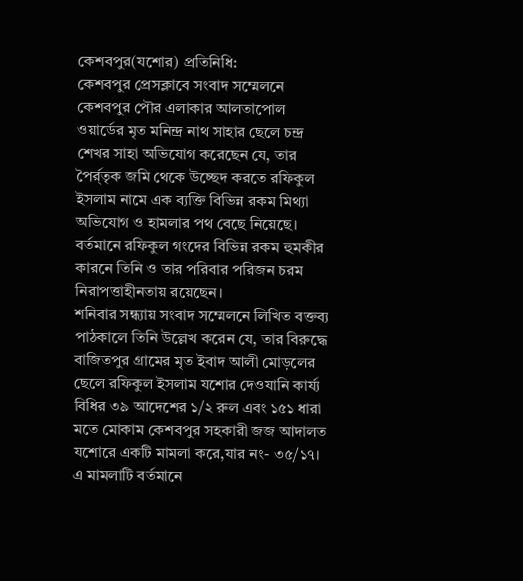কেশবপুর(যশোর) প্রতিনিধি:
কেশবপুর প্রেসক্লাবে সংবাদ সম্মেলনে কেশবপুর পৌর এলাকার আলতাপোল ওয়ার্ডের মৃত মনিন্দ্র নাথ সাহার ছেলে চন্দ্র শেখর সাহা অভিযোগ করেছেন যে, তার পৈর্র্তৃক জমি থেকে উচ্ছেদ করতে রফিকুল ইসলাম নামে এক ব্যক্তি বিভিন্ন রকম মিথ্যা অভিযোগ ও হামলার পথ বেছে নিয়েছে। বর্তমানে রফিকুল গংদের বিভিন্ন রকম হুমকীর কারনে তিনি ও তার পরিবার পরিজন চরম নিরাপত্তাহীনতায় রয়েছেন।
শনিবার সন্ধ্যায় সংবাদ সম্মেলনে লিখিত বক্তব্য পাঠকালে তিনি উল্লেখ করেন যে, তার বিরুদ্ধে বাজিতপুর গ্রামের মৃত ইবাদ আলী মোড়লের ছেলে রফিকুল ইসলাম যশোর দেওযানি কার্য্য বিধির ৩৯ আদেশের ১/২ রুল এবং ১৫১ ধারা মতে মোকাম কেশবপুর সহকারী জজ আদালত যশোরে একটি মামলা করে,যার নং- ৩৫/১৭। এ মামলাটি বর্তমানে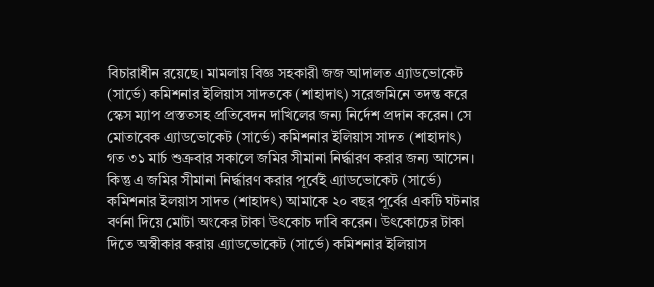বিচারাধীন রয়েছে। মামলায় বিজ্ঞ সহকারী জজ আদালত এ্যাডভোকেট (সার্ভে) কমিশনার ইলিয়াস সাদতকে (শাহাদাৎ) সরেজমিনে তদন্ত করে স্কেস ম্যাপ প্রস্ততসহ প্রতিবেদন দাখিলের জন্য নির্দেশ প্রদান করেন। সে মোতাবেক এ্যাডভোকেট (সার্ভে) কমিশনার ইলিয়াস সাদত (শাহাদাৎ) গত ৩১ মার্চ শুক্রবার সকালে জমির সীমানা নির্দ্ধারণ করার জন্য আসেন। কিন্তু এ জমির সীমানা নির্দ্ধারণ করার পূর্বেই এ্যাডভোকেট (সার্ভে) কমিশনার ইলয়াস সাদত (শাহাদৎ) আমাকে ২০ বছর পূর্বের একটি ঘটনার বর্ণনা দিয়ে মোটা অংকের টাকা উৎকোচ দাবি করেন। উৎকোচের টাকা দিতে অস্বীকার করায় এ্যাডভোকেট (সার্ভে) কমিশনার ইলিয়াস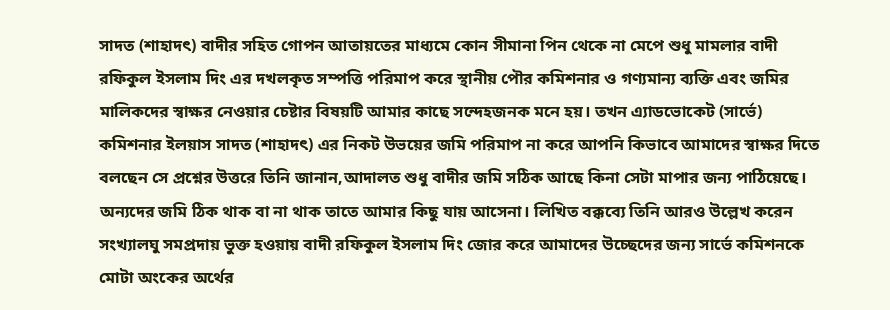সাদত (শাহাদৎ) বাদীর সহিত গোপন আতায়তের মাধ্যমে কোন সীমানা পিন থেকে না মেপে শুধু মামলার বাদী রফিকুল ইসলাম দিং এর দখলকৃত সম্পত্তি পরিমাপ করে স্থানীয় পৌর কমিশনার ও গণ্যমান্য ব্যক্তি এবং জমির মালিকদের স্বাক্ষর নেওয়ার চেষ্টার বিষয়টি আমার কাছে সন্দেহজনক মনে হয়। তখন এ্যাডভোকেট (সার্ভে) কমিশনার ইলয়াস সাদত (শাহাদৎ) এর নিকট উভয়ের জমি পরিমাপ না করে আপনি কিভাবে আমাদের স্বাক্ষর দিতে বলছেন সে প্রশ্নের উত্তরে তিনি জানান,আদালত শুধু বাদীর জমি সঠিক আছে কিনা সেটা মাপার জন্য পাঠিয়েছে। অন্যদের জমি ঠিক থাক বা না থাক তাতে আমার কিছু যায় আসেনা। লিখিত বক্কব্যে তিনি আরও উল্লেখ করেন সংখ্যালঘু সমপ্রদায় ভুক্ত হওয়ায় বাদী রফিকুল ইসলাম দিং জোর করে আমাদের উচ্ছেদের জন্য সার্ভে কমিশনকে মোটা অংকের অর্থের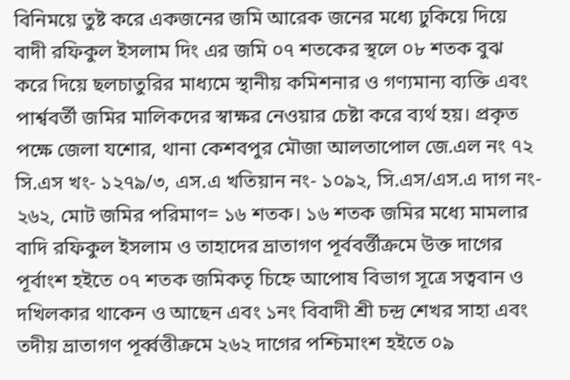বিনিময়ে তুষ্ট করে একজনের জমি আরেক জনের মধ্যে ঢুকিয়ে দিয়ে বাদী রফিকুল ইসলাম দিং এর জমি ০৭ শতকের স্থলে ০৮ শতক বুঝ করে দিয়ে ছলচাতুরির মাধ্যমে স্থানীয় কমিশনার ও গণ্যমান্য ব্যক্তি এবং পার্শ্ববর্তী জমির মালিকদের স্বাক্ষর নেওয়ার চেষ্টা করে ব্যর্থ হয়। প্রকৃত পক্ষে জেলা যশোর, থানা কেশবপুর মৌজা আলতাপোল জে.এল নং ৭২ সি.এস খং- ১২৭৯/৩, এস.এ খতিয়ান নং- ১০৯২, সি.এস/এস.এ দাগ নং- ২৬২, মোট জমির পরিমাণ= ১৬ শতক। ১৬ শতক জমির মধ্যে মামলার বাদি রফিকুল ইসলাম ও তাহাদের ভ্রাতাগণ পূর্ববর্ত্তীক্রমে উক্ত দাগের পূর্বাংশ হইতে ০৭ শতক জমিকতৃ চিহ্নে আপোষ বিভাগ সূত্রে সত্ববান ও দখিলকার থাকেন ও আছেন এবং ১নং বিবাদী শ্রী চন্দ্র শেখর সাহা এবং তদীয় ভ্রাতাগণ পূর্ব্বত্তীক্রমে ২৬২ দাগের পশ্চিমাংশ হইতে ০৯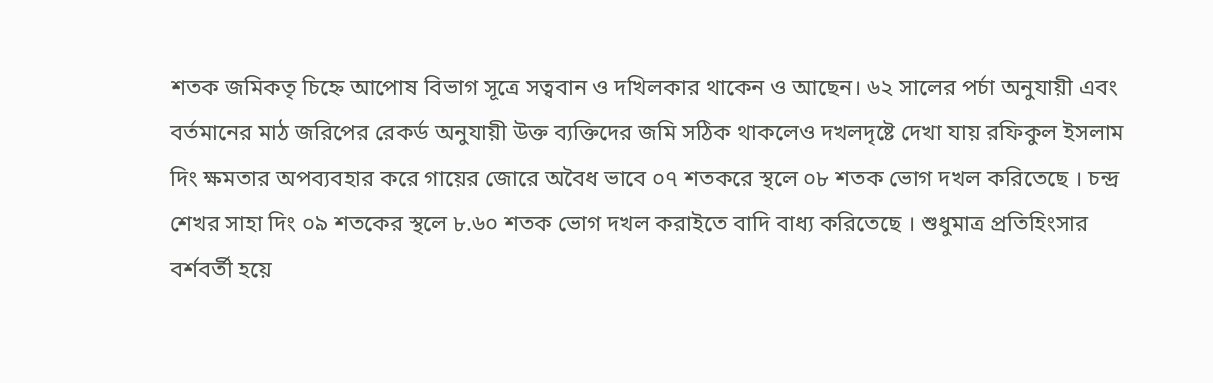শতক জমিকতৃ চিহ্নে আপোষ বিভাগ সূত্রে সত্ববান ও দখিলকার থাকেন ও আছেন। ৬২ সালের পর্চা অনুযায়ী এবং বর্তমানের মাঠ জরিপের রেকর্ড অনুযায়ী উক্ত ব্যক্তিদের জমি সঠিক থাকলেও দখলদৃষ্টে দেখা যায় রফিকুল ইসলাম দিং ক্ষমতার অপব্যবহার করে গায়ের জোরে অবৈধ ভাবে ০৭ শতকরে স্থলে ০৮ শতক ভোগ দখল করিতেছে । চন্দ্র শেখর সাহা দিং ০৯ শতকের স্থলে ৮.৬০ শতক ভোগ দখল করাইতে বাদি বাধ্য করিতেছে । শুধুমাত্র প্রতিহিংসার বর্শবর্তী হয়ে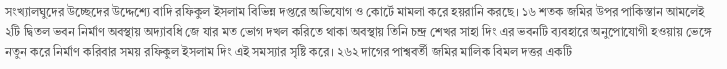সংখ্যালঘুদের উচ্ছেদের উদ্দেশ্যে বাদি রফিকুল ইসলাম বিভিন্ন দপ্তরে অভিযোগ ও কোর্টে মামলা করে হয়রানি করছে। ১৬ শতক জমির উপর পাকিস্তান আমলেই ২টি দ্বিতল ভবন নির্মাণ অবস্থায় অদ্যাবধি জে যার মত ভোগ দখল করিতে থাকা অবস্থায় তিনি চন্দ্র শেখর সাহা দিং এর ভবনটি ব্যবহারে অনুপোযোগী হওয়ায় ভেঙ্গে নতুন করে নির্মাণ করিবার সময় রফিকুল ইসলাম দিং এই সমস্যার সৃষ্টি করে। ২৬২ দাগের পাশ্ববর্তী জমির মালিক বিমল দত্তর একটি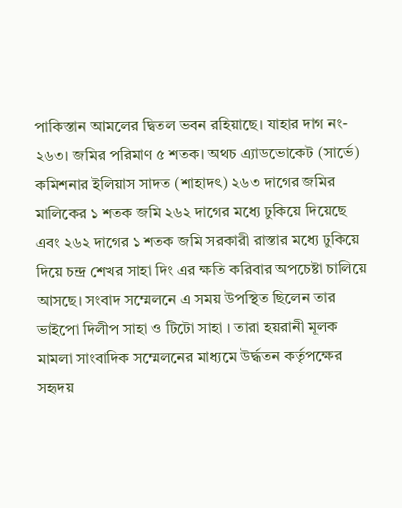পাকিস্তান আমলের দ্বিতল ভবন রহিয়াছে। যাহার দাগ নং- ২৬৩। জমির পরিমাণ ৫ শতক। অথচ এ্যাডভোকেট (সার্ভে) কমিশনার ইলিয়াস সাদত (শাহাদৎ) ২৬৩ দাগের জমির মালিকের ১ শতক জমি ২৬২ দাগের মধ্যে ঢুকিয়ে দিয়েছে এবং ২৬২ দাগের ১ শতক জমি সরকারী রাস্তার মধ্যে ঢুকিয়ে দিয়ে চন্দ্র শেখর সাহা দিং এর ক্ষতি করিবার অপচেষ্টা চালিয়ে আসছে। সংবাদ সম্মেলনে এ সময় উপস্থিত ছিলেন তার ভাইপো দিলীপ সাহা ও টিটো সাহা । তারা হয়রানী মূলক মামলা সাংবাদিক সম্মেলনের মাধ্যমে উর্দ্ধতন কর্তৃপক্ষের সহৃদয়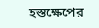হস্তক্ষেপের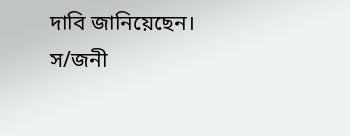দাবি জানিয়েছেন।
স/জনী